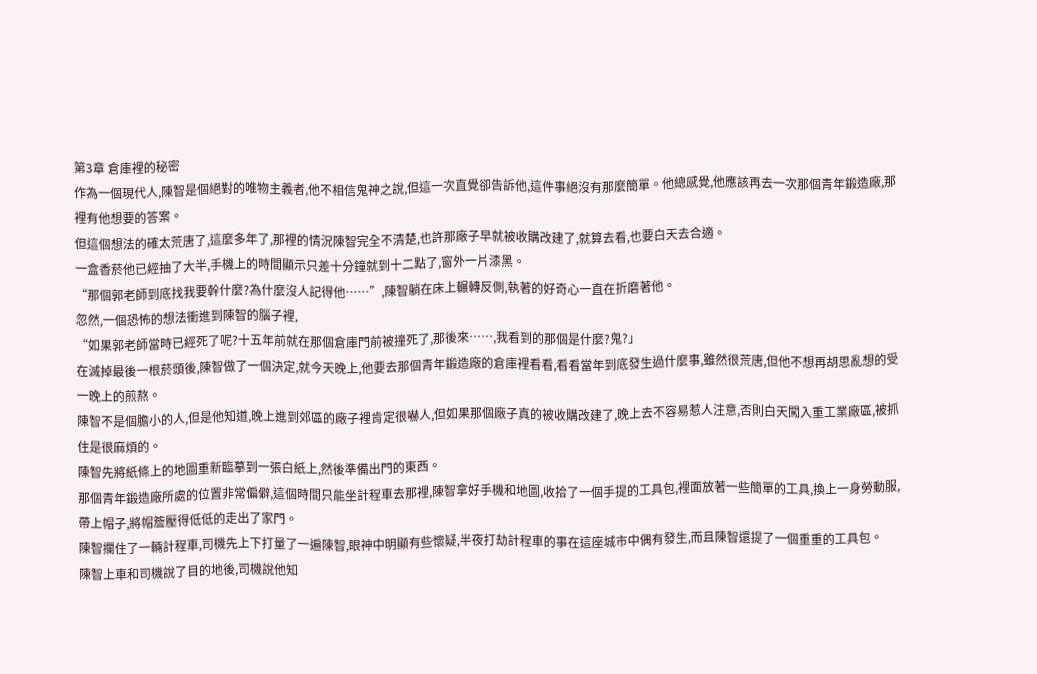第3章 倉庫裡的秘密
作為一個現代人,陳智是個絕對的唯物主義者,他不相信鬼神之說,但這一次直覺卻告訴他,這件事絕沒有那麼簡單。他總感覺,他應該再去一次那個青年鍛造廠,那裡有他想要的答案。
但這個想法的確太荒唐了,這麼多年了,那裡的情況陳智完全不清楚,也許那廠子早就被收購改建了,就算去看,也要白天去合適。
一盒香菸他已經抽了大半,手機上的時間顯示只差十分鐘就到十二點了,窗外一片漆黑。
“那個郭老師到底找我要幹什麼?為什麼沒人記得他……”,陳智躺在床上輾轉反側,執著的好奇心一直在折磨著他。
忽然,一個恐怖的想法衝進到陳智的腦子裡,
“如果郭老師當時已經死了呢?十五年前就在那個倉庫門前被撞死了,那後來……,我看到的那個是什麼?鬼?」
在滅掉最後一根菸頭後,陳智做了一個決定,就今天晚上,他要去那個青年鍛造廠的倉庫裡看看,看看當年到底發生過什麼事,雖然很荒唐,但他不想再胡思亂想的受一晚上的煎熬。
陳智不是個膽小的人,但是他知道,晚上進到郊區的廠子裡肯定很嚇人,但如果那個廠子真的被收購改建了,晚上去不容易惹人注意,否則白天闖入重工業廠區,被抓住是很麻煩的。
陳智先將紙條上的地圖重新臨摹到一張白紙上,然後準備出門的東西。
那個青年鍛造廠所處的位置非常偏僻,這個時間只能坐計程車去那裡,陳智拿好手機和地圖,收拾了一個手提的工具包,裡面放著一些簡單的工具,換上一身勞動服,帶上帽子,將帽簷壓得低低的走出了家門。
陳智攔住了一輛計程車,司機先上下打量了一遍陳智,眼神中明顯有些懷疑,半夜打劫計程車的事在這座城市中偶有發生,而且陳智還提了一個重重的工具包。
陳智上車和司機說了目的地後,司機說他知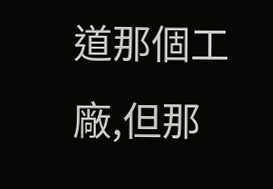道那個工廠,但那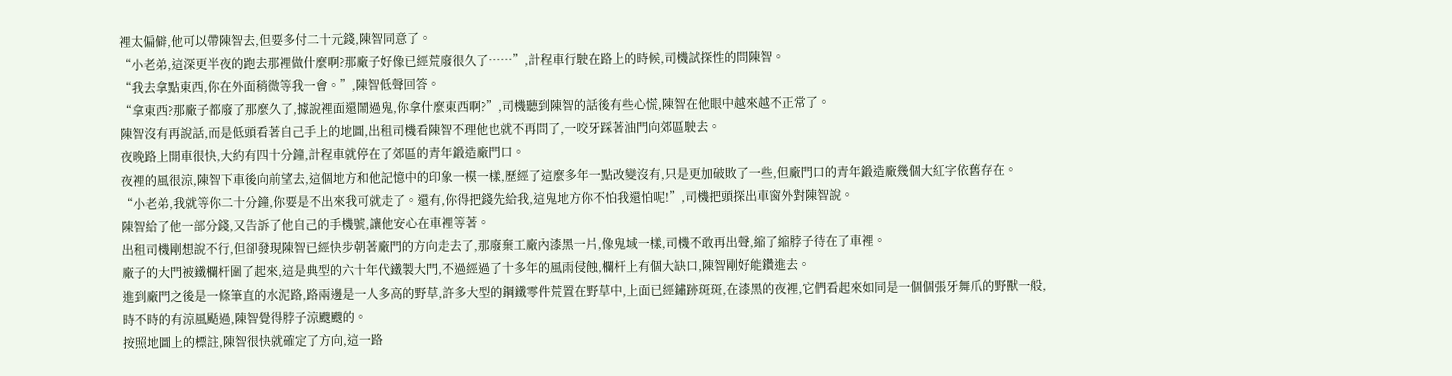裡太偏僻,他可以帶陳智去,但要多付二十元錢,陳智同意了。
“小老弟,這深更半夜的跑去那裡做什麼啊?那廠子好像已經荒廢很久了……”,計程車行駛在路上的時候,司機試探性的問陳智。
“我去拿點東西,你在外面稍微等我一會。”,陳智低聲回答。
“拿東西?那廠子都廢了那麼久了,據說裡面還鬧過鬼,你拿什麼東西啊?”,司機聽到陳智的話後有些心慌,陳智在他眼中越來越不正常了。
陳智沒有再說話,而是低頭看著自己手上的地圖,出租司機看陳智不理他也就不再問了,一咬牙踩著油門向郊區駛去。
夜晚路上開車很快,大約有四十分鐘,計程車就停在了郊區的青年鍛造廠門口。
夜裡的風很涼,陳智下車後向前望去,這個地方和他記憶中的印象一模一樣,歷經了這麼多年一點改變沒有,只是更加破敗了一些,但廠門口的青年鍛造廠幾個大紅字依舊存在。
“小老弟,我就等你二十分鐘,你要是不出來我可就走了。還有,你得把錢先給我,這鬼地方你不怕我還怕呢!”,司機把頭探出車窗外對陳智說。
陳智給了他一部分錢,又告訴了他自己的手機號,讓他安心在車裡等著。
出租司機剛想說不行,但卻發現陳智已經快步朝著廠門的方向走去了,那廢棄工廠內漆黑一片,像鬼域一樣,司機不敢再出聲,縮了縮脖子待在了車裡。
廠子的大門被鐵欄杆圍了起來,這是典型的六十年代鐵製大門,不過經過了十多年的風雨侵蝕,欄杆上有個大缺口,陳智剛好能鑽進去。
進到廠門之後是一條筆直的水泥路,路兩邊是一人多高的野草,許多大型的鋼鐵零件荒置在野草中,上面已經鏽跡斑斑,在漆黑的夜裡,它們看起來如同是一個個張牙舞爪的野獸一般,時不時的有涼風颳過,陳智覺得脖子涼颼颼的。
按照地圖上的標註,陳智很快就確定了方向,這一路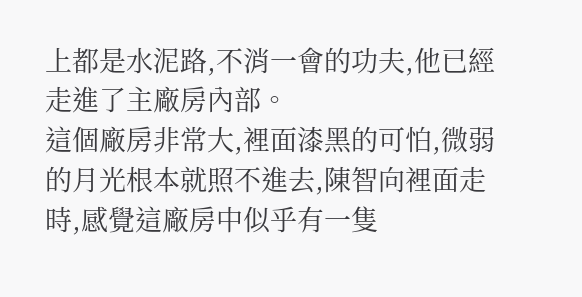上都是水泥路,不消一會的功夫,他已經走進了主廠房內部。
這個廠房非常大,裡面漆黑的可怕,微弱的月光根本就照不進去,陳智向裡面走時,感覺這廠房中似乎有一隻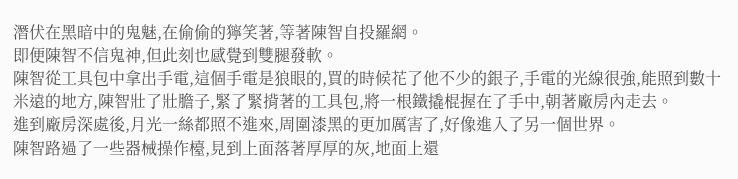潛伏在黑暗中的鬼魅,在偷偷的獰笑著,等著陳智自投羅網。
即便陳智不信鬼神,但此刻也感覺到雙腿發軟。
陳智從工具包中拿出手電,這個手電是狼眼的,買的時候花了他不少的銀子,手電的光線很強,能照到數十米遠的地方,陳智壯了壯膽子,緊了緊揹著的工具包,將一根鐵撬棍握在了手中,朝著廠房內走去。
進到廠房深處後,月光一絲都照不進來,周圍漆黑的更加厲害了,好像進入了另一個世界。
陳智路過了一些器械操作檯,見到上面落著厚厚的灰,地面上還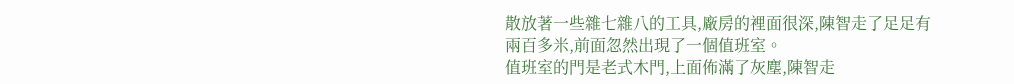散放著一些雜七雜八的工具,廠房的裡面很深,陳智走了足足有兩百多米,前面忽然出現了一個值班室。
值班室的門是老式木門,上面佈滿了灰塵,陳智走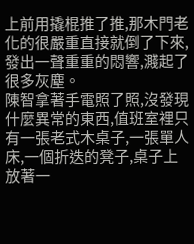上前用撬棍推了推,那木門老化的很嚴重直接就倒了下來,發出一聲重重的悶響,濺起了很多灰塵。
陳智拿著手電照了照,沒發現什麼異常的東西,值班室裡只有一張老式木桌子,一張單人床,一個折迭的凳子,桌子上放著一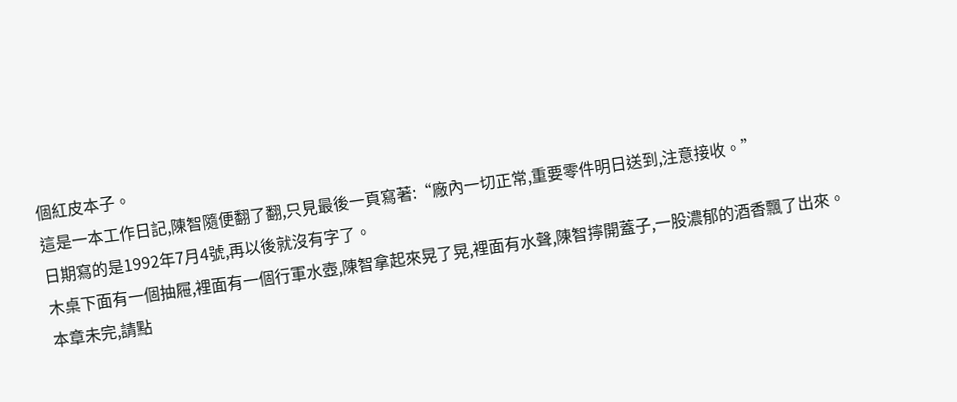個紅皮本子。
這是一本工作日記,陳智隨便翻了翻,只見最後一頁寫著:“廠內一切正常,重要零件明日送到,注意接收。”
日期寫的是1992年7月4號,再以後就沒有字了。
木桌下面有一個抽屜,裡面有一個行軍水壺,陳智拿起來晃了晃,裡面有水聲,陳智擰開蓋子,一股濃郁的酒香飄了出來。
本章未完,請點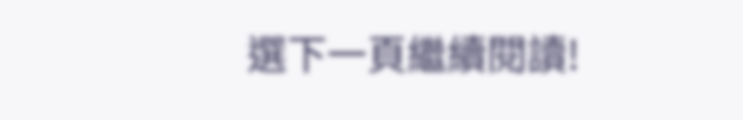選下一頁繼續閱讀!